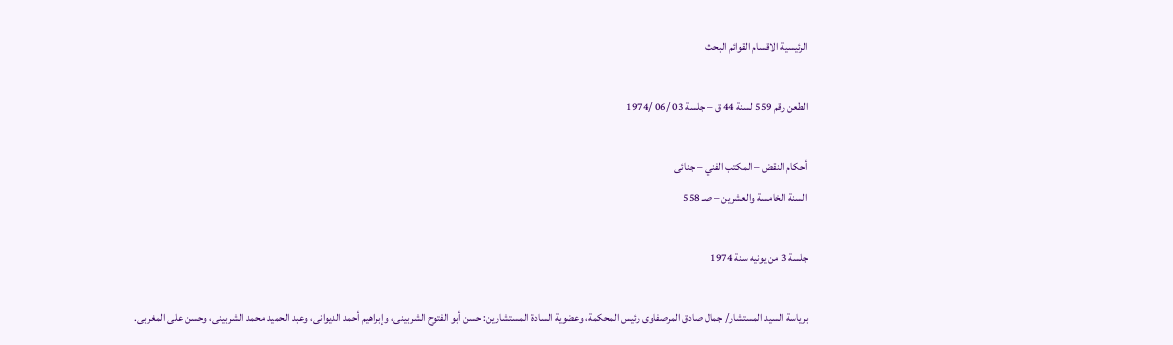الرئيسية الاقسام القوائم البحث

الطعن رقم 559 لسنة 44 ق – جلسة 03 /06 /1974

أحكام النقض – المكتب الفني – جنائى
السنة الخامسة والعشرين – صـ 558

جلسة 3 من يونيه سنة 1974

برياسة السيد المستشار/ جمال صادق المرصفاوى رئيس المحكمة، وعضوية السادة المستشارين: حسن أبو الفتوح الشربينى، وإبراهيم أحمد الديوانى، وعبد الحميد محمد الشربينى، وحسن على المغربى.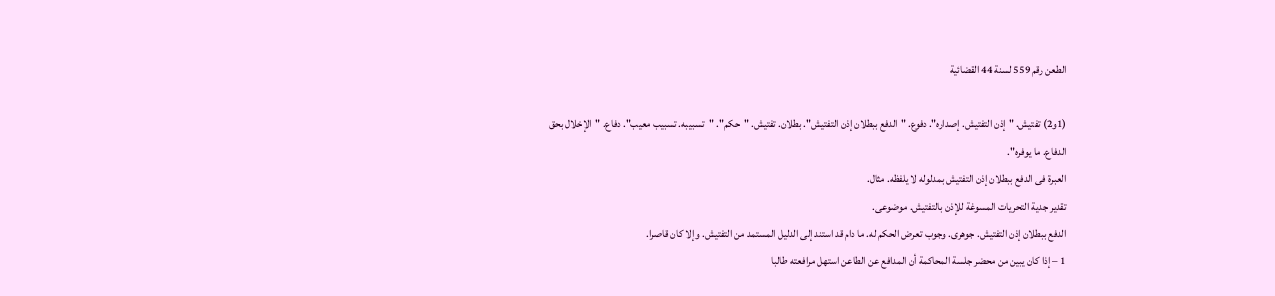الطعن رقم 559 لسنة 44 القضائية

(1و2) تفتيش. "إذن التفتيش. إصداره". دفوع. "الدفع ببطلان إذن التفتيش". بطلان. تفتيش. "حكم". "تسبيبه. تسبيب معيب". دفاع. "الإخلال بحق الدفاع. ما يوفره".
العبرة فى الدفع ببطلان إذن التفتيش بمدلوله لا يلفظه. مثال.
تقدير جدية التحريات المسوغة للإذن بالتفتيش. موضوعى.
الدفع ببطلان إذن التفتيش. جوهرى. وجوب تعرض الحكم له. ما دام قد استند إلى الدليل المستمد من التفتيش. وإلا كان قاصرا.
1 – إذا كان يبين من محضر جلسة المحاكمة أن المدافع عن الطاعن استهل مرافعته طالبا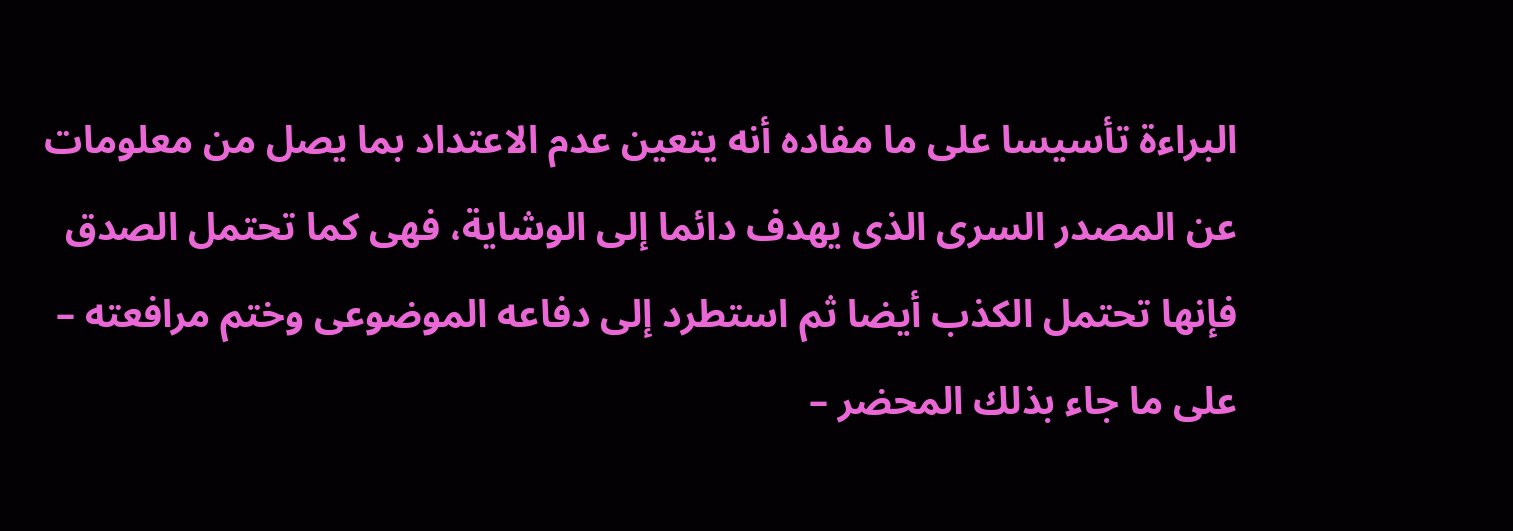البراءة تأسيسا على ما مفاده أنه يتعين عدم الاعتداد بما يصل من معلومات عن المصدر السرى الذى يهدف دائما إلى الوشاية، فهى كما تحتمل الصدق فإنها تحتمل الكذب أيضا ثم استطرد إلى دفاعه الموضوعى وختم مرافعته – على ما جاء بذلك المحضر –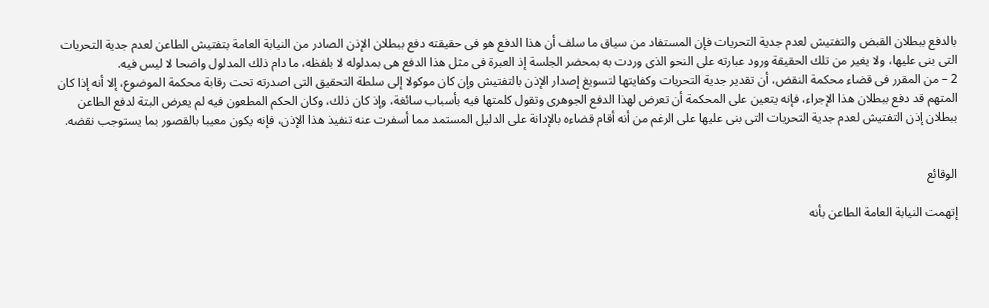بالدفع ببطلان القبض والتفتيش لعدم جدية التحريات فإن المستفاد من سياق ما سلف أن هذا الدفع هو فى حقيقته دفع ببطلان الإذن الصادر من النيابة العامة بتفتيش الطاعن لعدم جدية التحريات التى بنى عليها، ولا يغير من تلك الحقيقة ورود عبارته على النحو الذى وردت به بمحضر الجلسة إذ العبرة فى مثل هذا الدفع هى بمدلوله لا بلفظه، ما دام ذلك المدلول واضحا لا ليس فيه.
2 – من المقرر فى قضاء محكمة النقض، أن تقدير جدية التحريات وكفايتها لتسويغ إصدار الإذن بالتفتيش وإن كان موكولا إلى سلطة التحقيق التى اصدرته تحت رقابة محكمة الموضوع، إلا أنه إذا كان المتهم قد دفع ببطلان هذا الإجراء، فإنه يتعين على المحكمة أن تعرض لهذا الدفع الجوهرى وتقول كلمتها فيه بأسباب سائغة، وإذ كان ذلك، وكان الحكم المطعون فيه لم يعرض البتة لدفع الطاعن ببطلان إذن التفتيش لعدم جدية التحريات التى بنى عليها على الرغم من أنه أقام قضاءه بالإدانة على الدليل المستمد مما أسفرت عنه تنفيذ هذا الإذن، فإنه يكون معيبا بالقصور بما يستوجب نقضه.


الوقائع

إتهمت النيابة العامة الطاعن بأنه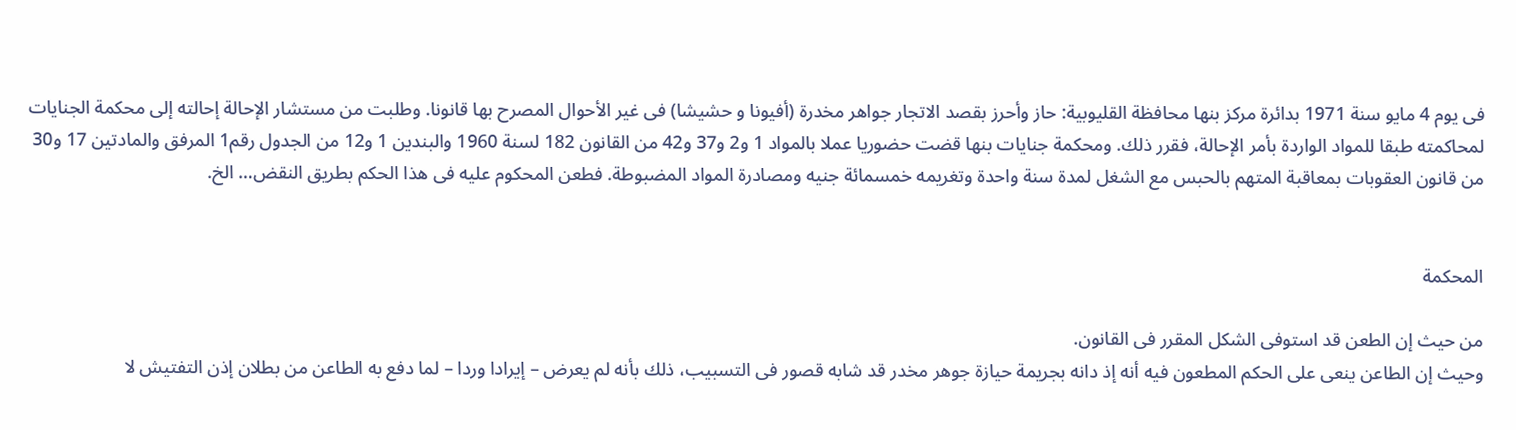فى يوم 4 مايو سنة 1971 بدائرة مركز بنها محافظة القليوبية: حاز وأحرز بقصد الاتجار جواهر مخدرة (أفيونا و حشيشا) فى غير الأحوال المصرح بها قانونا. وطلبت من مستشار الإحالة إحالته إلى محكمة الجنايات لمحاكمته طبقا للمواد الواردة بأمر الإحالة، فقرر ذلك. ومحكمة جنايات بنها قضت حضوريا عملا بالمواد 1 و2 و37 و42 من القانون 182 لسنة 1960 والبندين 1 و12 من الجدول رقم1 المرفق والمادتين 17 و30 من قانون العقوبات بمعاقبة المتهم بالحبس مع الشغل لمدة سنة واحدة وتغريمه خمسمائة جنيه ومصادرة المواد المضبوطة. فطعن المحكوم عليه فى هذا الحكم بطريق النقض… الخ.


المحكمة

من حيث إن الطعن قد استوفى الشكل المقرر فى القانون.
وحيث إن الطاعن ينعى على الحكم المطعون فيه أنه إذ دانه بجريمة حيازة جوهر مخدر قد شابه قصور فى التسبيب، ذلك بأنه لم يعرض – إيرادا وردا – لما دفع به الطاعن من بطلان إذن التفتيش لا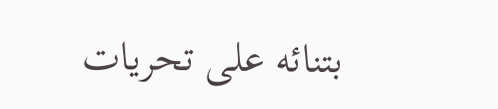بتنائه على تحريات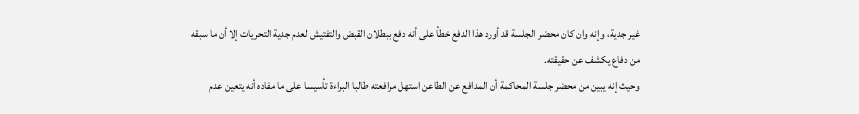غير جدية، وإنه وان كان محضر الجلسة قد أورد هذا الدفع خطأ على أنه دفع ببطلان القبض والتفتيش لعدم جدية التحريات إلا أن ما سبقه من دفاع يكشف عن حقيقته.
وحيث إنه يبين من محضر جلسة المحاكمة أن المدافع عن الطاعن استهل مرافعته طالبا البراءة تأسيسا على ما مفاده أنه يتعين عدم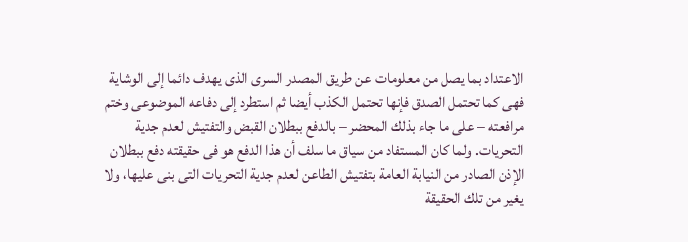الاعتداد بما يصل من معلومات عن طريق المصدر السرى الذى يهدف دائما إلى الوشاية فهى كما تحتمل الصدق فإنها تحتمل الكذب أيضا ثم استطرد إلى دفاعه الموضوعى وختم مرافعته – على ما جاء بذلك المحضر – بالدفع ببطلان القبض والتفتيش لعدم جدية التحريات. ولما كان المستفاد من سياق ما سلف أن هذا الدفع هو فى حقيقته دفع ببطلان الإذن الصادر من النيابة العامة بتفتيش الطاعن لعدم جدية التحريات التى بنى عليها، ولا يغير من تلك الحقيقة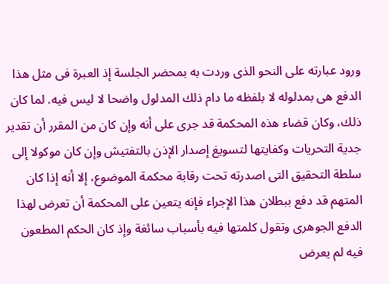ورود عبارته على النحو الذى وردت به بمحضر الجلسة إذ العبرة فى مثل هذا الدفع هى بمدلوله لا بلفظه ما دام ذلك المدلول واضحا لا ليس فيه. لما كان ذلك، وكان قضاء هذه المحكمة قد جرى على أنه وإن كان من المقرر أن تقدير جدية التحريات وكفايتها لتسويغ إصدار الإذن بالتفتيش وإن كان موكولا إلى سلطة التحقيق التى اصدرته تحت رقابة محكمة الموضوع، إلا أنه إذا كان المتهم قد دفع ببطلان هذا الإجراء فإنه يتعين على المحكمة أن تعرض لهذا الدفع الجوهرى وتقول كلمتها فيه بأسباب سائغة وإذ كان الحكم المطعون فيه لم يعرض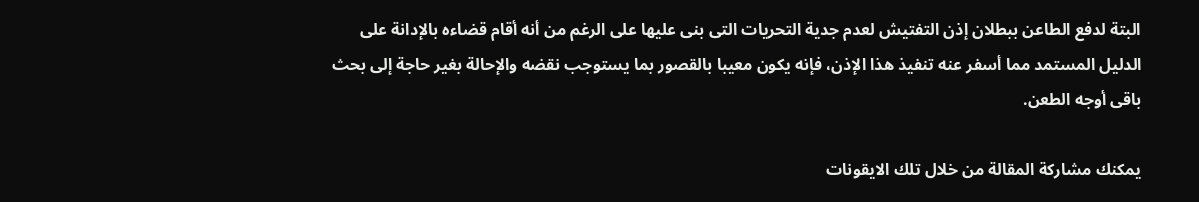البتة لدفع الطاعن ببطلان إذن التفتيش لعدم جدية التحريات التى بنى عليها على الرغم من أنه أقام قضاءه بالإدانة على الدليل المستمد مما أسفر عنه تنفيذ هذا الإذن، فإنه يكون معيبا بالقصور بما يستوجب نقضه والإحالة بغير حاجة إلى بحث باقى أوجه الطعن.

يمكنك مشاركة المقالة من خلال تلك الايقونات